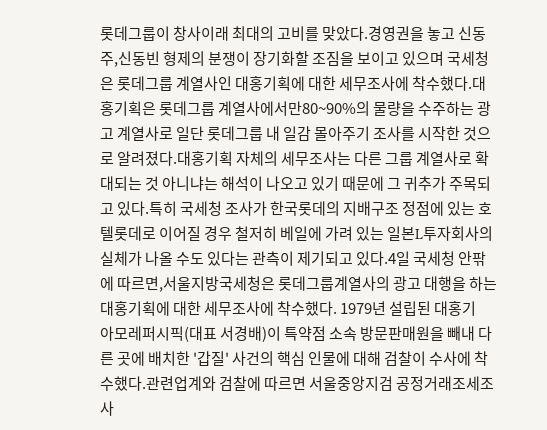롯데그룹이 창사이래 최대의 고비를 맞았다.경영권을 놓고 신동주,신동빈 형제의 분쟁이 장기화할 조짐을 보이고 있으며 국세청은 롯데그룹 계열사인 대홍기획에 대한 세무조사에 착수했다.대홍기획은 롯데그룹 계열사에서만80~90%의 물량을 수주하는 광고 계열사로 일단 롯데그룹 내 일감 몰아주기 조사를 시작한 것으로 알려졌다.대홍기획 자체의 세무조사는 다른 그룹 계열사로 확대되는 것 아니냐는 해석이 나오고 있기 때문에 그 귀추가 주목되고 있다.특히 국세청 조사가 한국롯데의 지배구조 정점에 있는 호텔롯데로 이어질 경우 철저히 베일에 가려 있는 일본L투자회사의 실체가 나올 수도 있다는 관측이 제기되고 있다.4일 국세청 안팎에 따르면,서울지방국세청은 롯데그룹계열사의 광고 대행을 하는 대홍기획에 대한 세무조사에 착수했다. 1979년 설립된 대홍기
아모레퍼시픽(대표 서경배)이 특약점 소속 방문판매원을 빼내 다른 곳에 배치한 '갑질' 사건의 핵심 인물에 대해 검찰이 수사에 착수했다.관련업계와 검찰에 따르면 서울중앙지검 공정거래조세조사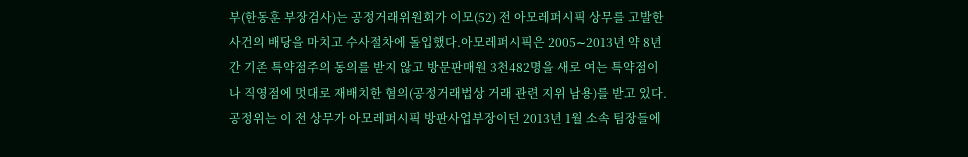부(한동훈 부장검사)는 공정거래위원회가 이모(52) 전 아모레퍼시픽 상무를 고발한 사건의 배당을 마치고 수사절차에 돌입했다.아모레퍼시픽은 2005∼2013년 약 8년간 기존 특약점주의 동의를 받지 않고 방문판매원 3천482명을 새로 여는 특약점이나 직영점에 멋대로 재배치한 혐의(공정거래법상 거래 관련 지위 남용)를 받고 있다.공정위는 이 전 상무가 아모레퍼시픽 방판사업부장이던 2013년 1월 소속 팀장들에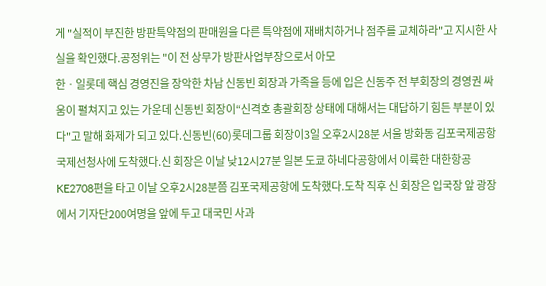게 "실적이 부진한 방판특약점의 판매원을 다른 특약점에 재배치하거나 점주를 교체하라"고 지시한 사실을 확인했다.공정위는 "이 전 상무가 방판사업부장으로서 아모
한ㆍ일롯데 핵심 경영진을 장악한 차남 신동빈 회장과 가족을 등에 입은 신동주 전 부회장의 경영권 싸움이 펼쳐지고 있는 가운데 신동빈 회장이“신격호 총괄회장 상태에 대해서는 대답하기 힘든 부분이 있다"고 말해 화제가 되고 있다.신동빈(60)롯데그룹 회장이3일 오후2시28분 서울 방화동 김포국제공항 국제선청사에 도착했다.신 회장은 이날 낮12시27분 일본 도쿄 하네다공항에서 이륙한 대한항공KE2708편을 타고 이날 오후2시28분쯤 김포국제공항에 도착했다.도착 직후 신 회장은 입국장 앞 광장에서 기자단200여명을 앞에 두고 대국민 사과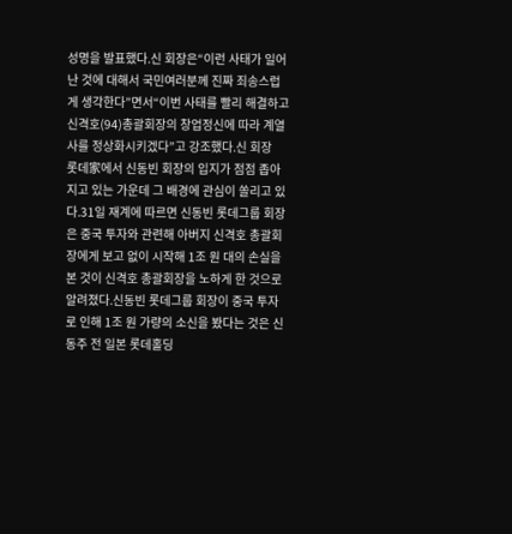성명을 발표했다.신 회장은“이런 사태가 일어난 것에 대해서 국민여러분께 진짜 죄송스럽게 생각한다”면서“이번 사태를 빨리 해결하고 신격호(94)총괄회장의 창업정신에 따라 계열사를 정상화시키겠다”고 강조했다.신 회장
롯데家에서 신동빈 회장의 입지가 점점 좁아지고 있는 가운데 그 배경에 관심이 쏠리고 있다.31일 재계에 따르면 신동빈 롯데그룹 회장은 중국 투자와 관련해 아버지 신격호 총괄회장에게 보고 없이 시작해 1조 원 대의 손실을 본 것이 신격호 총괄회장을 노하게 한 것으로 알려졌다.신동빈 롯데그룹 회장이 중국 투자로 인해 1조 원 가량의 소신을 봤다는 것은 신동주 전 일본 롯데홀딩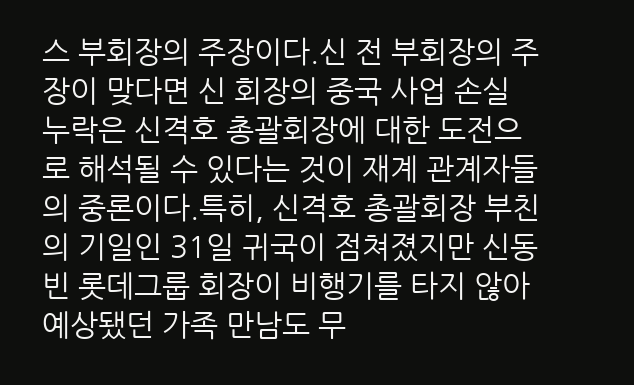스 부회장의 주장이다.신 전 부회장의 주장이 맞다면 신 회장의 중국 사업 손실 누락은 신격호 총괄회장에 대한 도전으로 해석될 수 있다는 것이 재계 관계자들의 중론이다.특히, 신격호 총괄회장 부친의 기일인 31일 귀국이 점쳐졌지만 신동빈 롯데그룹 회장이 비행기를 타지 않아 예상됐던 가족 만남도 무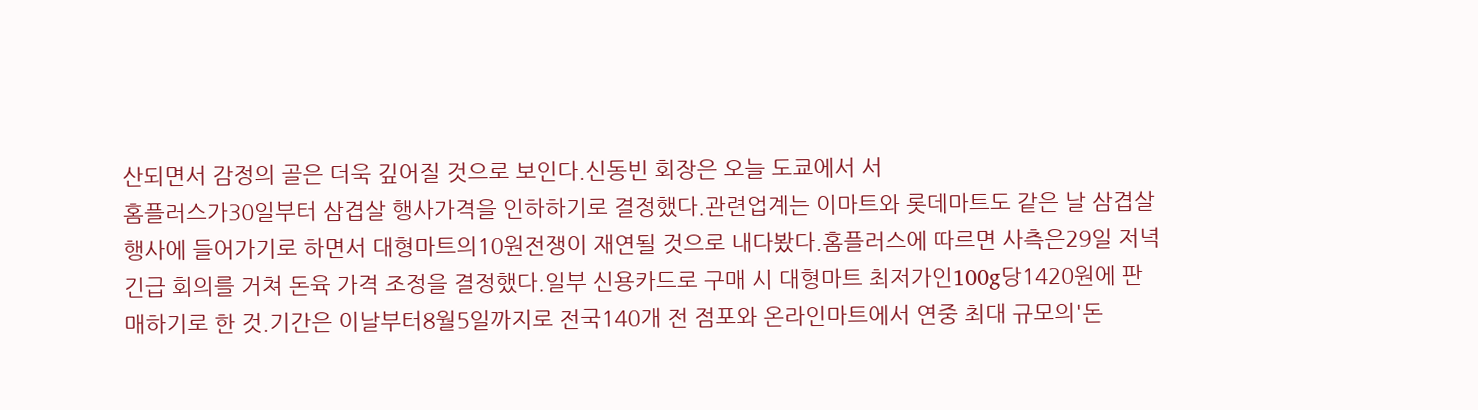산되면서 감정의 골은 더욱 깊어질 것으로 보인다.신동빈 회장은 오늘 도쿄에서 서
홈플러스가30일부터 삼겹살 행사가격을 인하하기로 결정했다.관련업계는 이마트와 롯데마트도 같은 날 삼겹살 행사에 들어가기로 하면서 대형마트의10원전쟁이 재연될 것으로 내다봤다.홈플러스에 따르면 사측은29일 저녁 긴급 회의를 거쳐 돈육 가격 조정을 결정했다.일부 신용카드로 구매 시 대형마트 최저가인100g당1420원에 판매하기로 한 것.기간은 이날부터8월5일까지로 전국140개 전 점포와 온라인마트에서 연중 최대 규모의'돈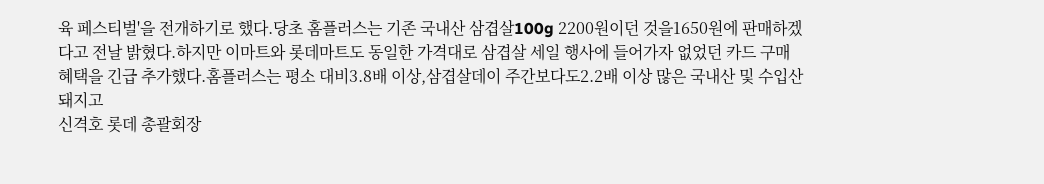육 페스티벌'을 전개하기로 했다.당초 홈플러스는 기존 국내산 삼겹살100g 2200원이던 것을1650원에 판매하겠다고 전날 밝혔다.하지만 이마트와 롯데마트도 동일한 가격대로 삼겹살 세일 행사에 들어가자 없었던 카드 구매 혜택을 긴급 추가했다.홈플러스는 평소 대비3.8배 이상,삼겹살데이 주간보다도2.2배 이상 많은 국내산 및 수입산 돼지고
신격호 롯데 총괄회장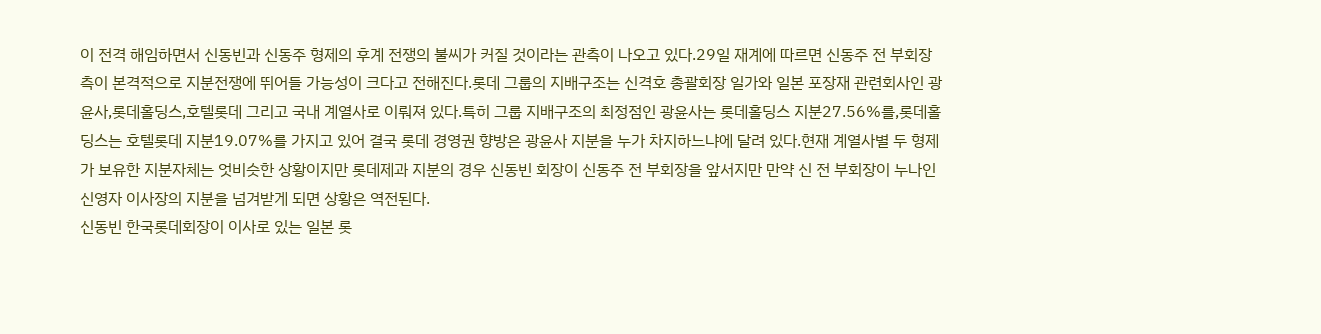이 전격 해임하면서 신동빈과 신동주 형제의 후계 전쟁의 불씨가 커질 것이라는 관측이 나오고 있다.29일 재계에 따르면 신동주 전 부회장 측이 본격적으로 지분전쟁에 뛰어들 가능성이 크다고 전해진다.롯데 그룹의 지배구조는 신격호 총괄회장 일가와 일본 포장재 관련회사인 광윤사,롯데홀딩스,호텔롯데 그리고 국내 계열사로 이뤄져 있다.특히 그룹 지배구조의 최정점인 광윤사는 롯데홀딩스 지분27.56%를,롯데홀딩스는 호텔롯데 지분19.07%를 가지고 있어 결국 롯데 경영권 향방은 광윤사 지분을 누가 차지하느냐에 달려 있다.현재 계열사별 두 형제가 보유한 지분자체는 엇비슷한 상황이지만 롯데제과 지분의 경우 신동빈 회장이 신동주 전 부회장을 앞서지만 만약 신 전 부회장이 누나인 신영자 이사장의 지분을 넘겨받게 되면 상황은 역전된다.
신동빈 한국롯데회장이 이사로 있는 일본 롯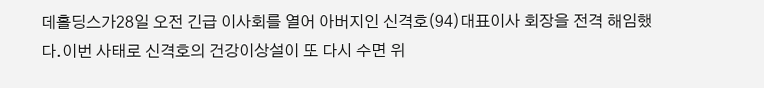데홀딩스가28일 오전 긴급 이사회를 열어 아버지인 신격호(94)대표이사 회장을 전격 해임했다.이번 사태로 신격호의 건강이상설이 또 다시 수면 위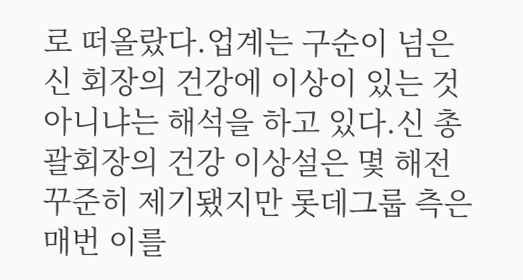로 떠올랐다.업계는 구순이 넘은 신 회장의 건강에 이상이 있는 것 아니냐는 해석을 하고 있다.신 총괄회장의 건강 이상설은 몇 해전 꾸준히 제기됐지만 롯데그룹 측은 매번 이를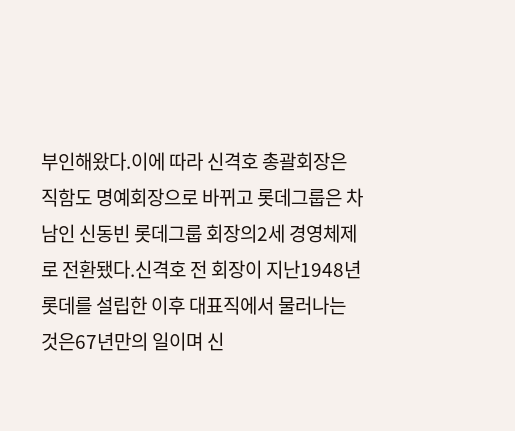부인해왔다.이에 따라 신격호 총괄회장은 직함도 명예회장으로 바뀌고 롯데그룹은 차남인 신동빈 롯데그룹 회장의2세 경영체제로 전환됐다.신격호 전 회장이 지난1948년 롯데를 설립한 이후 대표직에서 물러나는 것은67년만의 일이며 신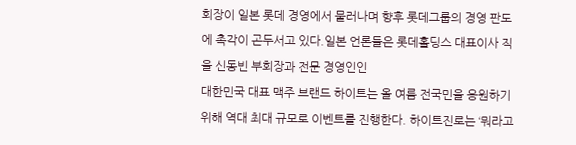회장이 일본 롯데 경영에서 물러나며 향후 롯데그룹의 경영 판도에 촉각이 곤두서고 있다.일본 언론들은 롯데홀딩스 대표이사 직을 신동빈 부회장과 전문 경영인인
대한민국 대표 맥주 브랜드 하이트는 올 여름 전국민을 응원하기 위해 역대 최대 규모로 이벤트를 진행한다. 하이트진로는 ‘뭐라고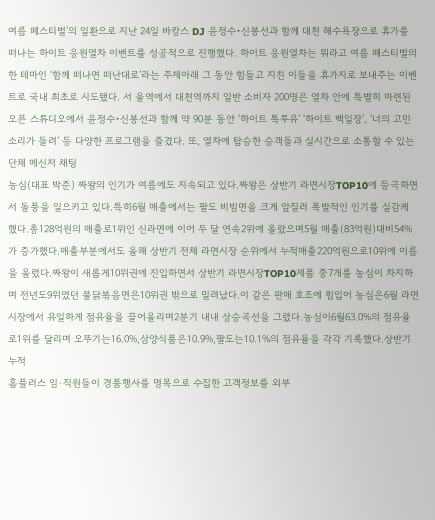여름 페스티벌’의 일환으로 지난 24일 바캉스 DJ 윤정수•신봉선과 함께 대천 해수욕장으로 휴가를 떠나는 하이트 응원열차 이벤트를 성공적으로 진행했다. 하이트 응원열차는 뭐라고 여름 페스티벌의 한 테마인 ‘함께 떠나면 떠난대로’라는 주제아래 그 동안 힘들고 지친 이들을 휴가지로 보내주는 이벤트로 국내 최초로 시도됐다. 서 울역에서 대천역까지 일반 소비자 200명은 열차 안에 특별히 마련된 오픈 스튜디오에서 윤정수•신봉선과 함께 약 90분 동안 ‘하이트 톡투유’ ‘하이트 백일장’, ‘너의 고민 소리가 들려’ 등 다양한 프로그램을 즐겼다. 또, 열차에 탑승한 승객들과 실시간으로 소통할 수 있는 단체 메신저 채팅
농심(대표 박준) 짜왕의 인기가 여름에도 지속되고 있다.짜왕은 상반기 라면시장TOP10에 등극하면서 돌풍을 일으키고 있다.특히6월 매출에서는 팔도 비빔면을 크게 앞질러 폭발적인 인기를 실감케 했다.총128억원의 매출로1위인 신라면에 이어 두 달 연속2위에 올랐으며5월 매출(83억원)대비54%가 증가했다.매출부분에서도 올해 상반기 전체 라면시장 순위에서 누적매출220억원으로10위에 이름을 올렸다.짜왕이 새롭게10위권에 진입하면서 상반기 라면시장TOP10제품 중7개를 농심이 차지하며 전년도9위였던 불닭볶음면은10위권 밖으로 밀려났다.이 같은 판매 호조에 힘입어 농심은6월 라면시장에서 유일하게 점유율을 끌어올리며2분기 내내 상승곡선을 그렸다.농심이6월63.0%의 점유율로1위를 달리며 오뚜기는16.0%,삼양식품은10.9%,팔도는10.1%의 점유율을 각각 기록했다.상반기 누적
홈플러스 임·직원들이 경품행사를 명목으로 수집한 고객정보를 외부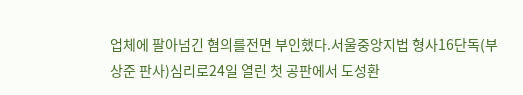업체에 팔아넘긴 혐의를전면 부인했다.서울중앙지법 형사16단독(부상준 판사)심리로24일 열린 첫 공판에서 도성환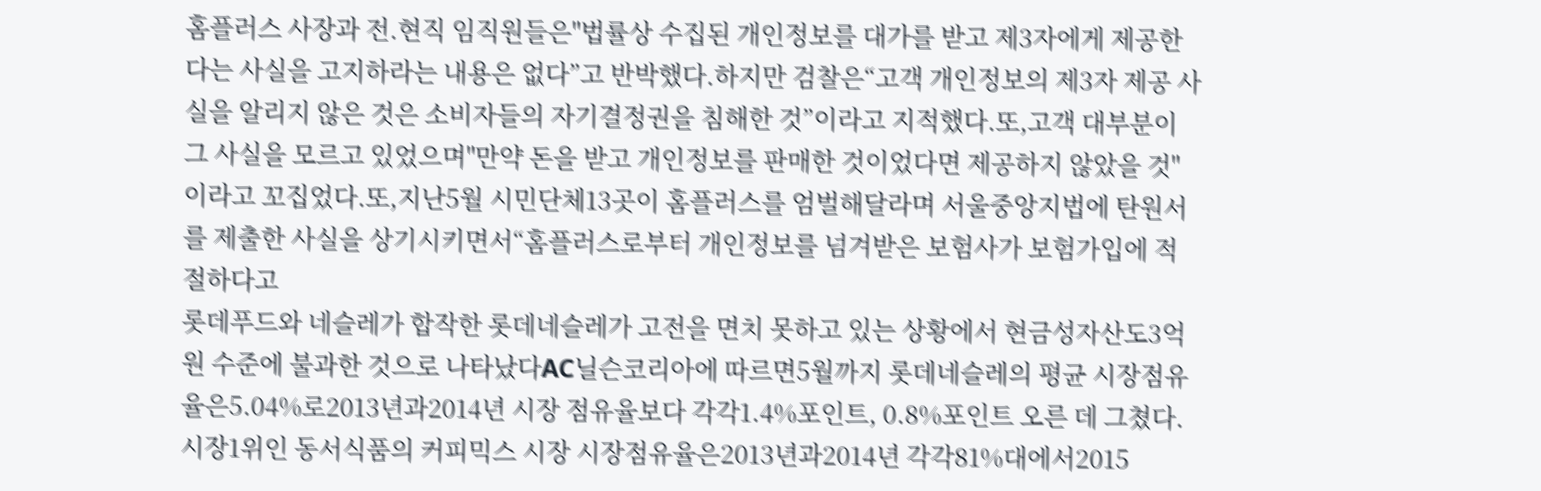홈플러스 사장과 전.현직 임직원들은"법률상 수집된 개인정보를 대가를 받고 제3자에게 제공한다는 사실을 고지하라는 내용은 없다”고 반박했다.하지만 검찰은“고객 개인정보의 제3자 제공 사실을 알리지 않은 것은 소비자들의 자기결정권을 침해한 것”이라고 지적했다.또,고객 대부분이 그 사실을 모르고 있었으며"만약 돈을 받고 개인정보를 판매한 것이었다면 제공하지 않았을 것"이라고 꼬집었다.또,지난5월 시민단체13곳이 홈플러스를 엄벌해달라며 서울중앙지법에 탄원서를 제출한 사실을 상기시키면서“홈플러스로부터 개인정보를 넘겨받은 보험사가 보험가입에 적절하다고
롯데푸드와 네슬레가 합작한 롯데네슬레가 고전을 면치 못하고 있는 상황에서 현금성자산도3억 원 수준에 불과한 것으로 나타났다AC닐슨코리아에 따르면5월까지 롯데네슬레의 평균 시장점유율은5.04%로2013년과2014년 시장 점유율보다 각각1.4%포인트, 0.8%포인트 오른 데 그쳤다.시장1위인 동서식품의 커피믹스 시장 시장점유율은2013년과2014년 각각81%대에서2015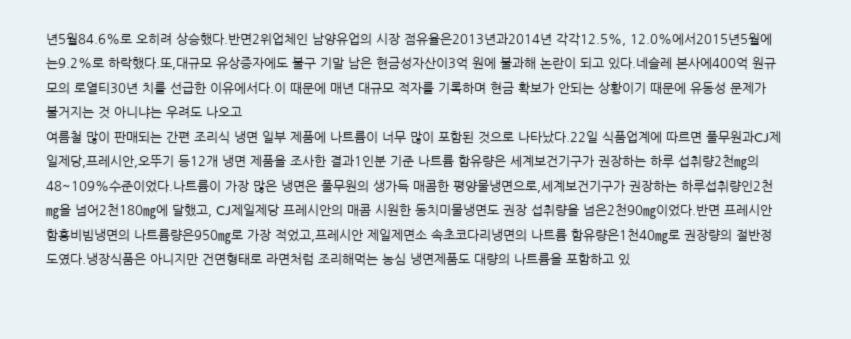년5월84.6%로 오히려 상승했다.반면2위업체인 남양유업의 시장 점유율은2013년과2014년 각각12.5%, 12.0%에서2015년5월에는9.2%로 하락했다.또,대규모 유상증자에도 불구 기말 남은 현금성자산이3억 원에 불과해 논란이 되고 있다.네슬레 본사에400억 원규모의 로열티30년 치를 선급한 이유에서다.이 때문에 매년 대규모 적자를 기록하며 현금 확보가 안되는 상황이기 때문에 유동성 문제가 불거지는 것 아니냐는 우려도 나오고
여름철 많이 판매되는 간편 조리식 냉면 일부 제품에 나트륨이 너무 많이 포함된 것으로 나타났다.22일 식품업계에 따르면 풀무원과CJ제일제당,프레시안,오뚜기 등12개 냉면 제품을 조사한 결과1인분 기준 나트륨 함유량은 세계보건기구가 권장하는 하루 섭취량2천㎎의48~109%수준이었다.나트륨이 가장 많은 냉면은 풀무원의 생가득 매콤한 평양물냉면으로,세계보건기구가 권장하는 하루섭취량인2천㎎을 넘어2천180㎎에 달했고, CJ제일제당 프레시안의 매콤 시원한 동치미물냉면도 권장 섭취량을 넘은2천90㎎이었다.반면 프레시안 함흥비빔냉면의 나트륨량은950㎎로 가장 적었고,프레시안 제일제면소 속초코다리냉면의 나트륨 함유량은1천40㎎로 권장량의 절반정도였다.냉장식품은 아니지만 건면형태로 라면처럼 조리해먹는 농심 냉면제품도 대량의 나트륨을 포함하고 있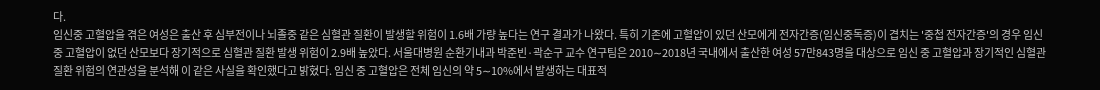다.
임신중 고혈압을 겪은 여성은 출산 후 심부전이나 뇌졸중 같은 심혈관 질환이 발생할 위험이 1.6배 가량 높다는 연구 결과가 나왔다. 특히 기존에 고혈압이 있던 산모에게 전자간증(임신중독증)이 겹치는 '중첩 전자간증'의 경우 임신 중 고혈압이 없던 산모보다 장기적으로 심혈관 질환 발생 위험이 2.9배 높았다. 서울대병원 순환기내과 박준빈·곽순구 교수 연구팀은 2010∼2018년 국내에서 출산한 여성 57만843명을 대상으로 임신 중 고혈압과 장기적인 심혈관 질환 위험의 연관성을 분석해 이 같은 사실을 확인했다고 밝혔다. 임신 중 고혈압은 전체 임신의 약 5∼10%에서 발생하는 대표적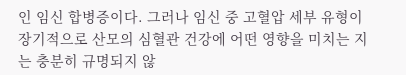인 임신 합병증이다. 그러나 임신 중 고혈압 세부 유형이 장기적으로 산모의 심혈관 건강에 어떤 영향을 미치는 지는 충분히 규명되지 않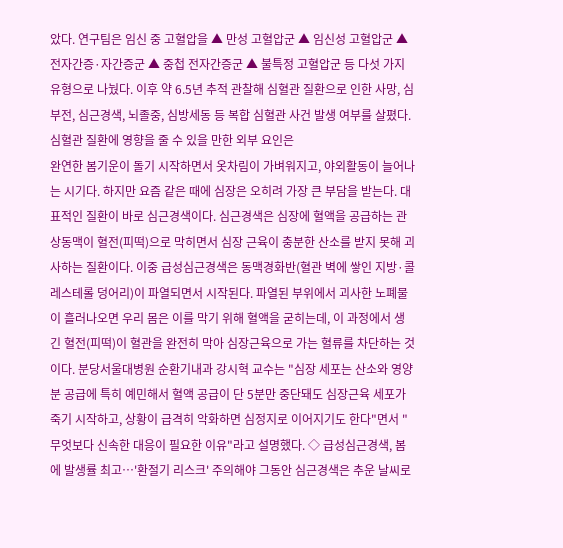았다. 연구팀은 임신 중 고혈압을 ▲ 만성 고혈압군 ▲ 임신성 고혈압군 ▲ 전자간증·자간증군 ▲ 중첩 전자간증군 ▲ 불특정 고혈압군 등 다섯 가지 유형으로 나눴다. 이후 약 6.5년 추적 관찰해 심혈관 질환으로 인한 사망, 심부전, 심근경색, 뇌졸중, 심방세동 등 복합 심혈관 사건 발생 여부를 살폈다. 심혈관 질환에 영향을 줄 수 있을 만한 외부 요인은
완연한 봄기운이 돌기 시작하면서 옷차림이 가벼워지고, 야외활동이 늘어나는 시기다. 하지만 요즘 같은 때에 심장은 오히려 가장 큰 부담을 받는다. 대표적인 질환이 바로 심근경색이다. 심근경색은 심장에 혈액을 공급하는 관상동맥이 혈전(피떡)으로 막히면서 심장 근육이 충분한 산소를 받지 못해 괴사하는 질환이다. 이중 급성심근경색은 동맥경화반(혈관 벽에 쌓인 지방·콜레스테롤 덩어리)이 파열되면서 시작된다. 파열된 부위에서 괴사한 노폐물이 흘러나오면 우리 몸은 이를 막기 위해 혈액을 굳히는데, 이 과정에서 생긴 혈전(피떡)이 혈관을 완전히 막아 심장근육으로 가는 혈류를 차단하는 것이다. 분당서울대병원 순환기내과 강시혁 교수는 "심장 세포는 산소와 영양분 공급에 특히 예민해서 혈액 공급이 단 5분만 중단돼도 심장근육 세포가 죽기 시작하고, 상황이 급격히 악화하면 심정지로 이어지기도 한다"면서 "무엇보다 신속한 대응이 필요한 이유"라고 설명했다. ◇ 급성심근경색, 봄에 발생률 최고…'환절기 리스크' 주의해야 그동안 심근경색은 추운 날씨로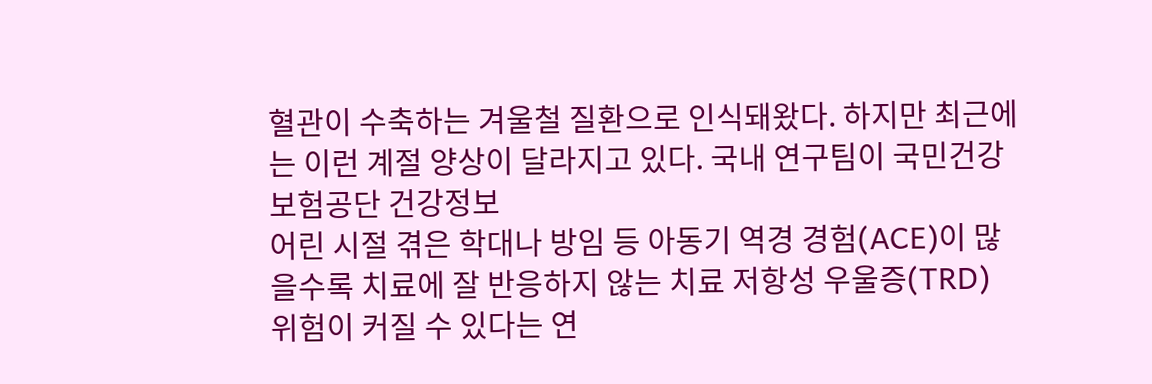혈관이 수축하는 겨울철 질환으로 인식돼왔다. 하지만 최근에는 이런 계절 양상이 달라지고 있다. 국내 연구팀이 국민건강보험공단 건강정보
어린 시절 겪은 학대나 방임 등 아동기 역경 경험(ACE)이 많을수록 치료에 잘 반응하지 않는 치료 저항성 우울증(TRD) 위험이 커질 수 있다는 연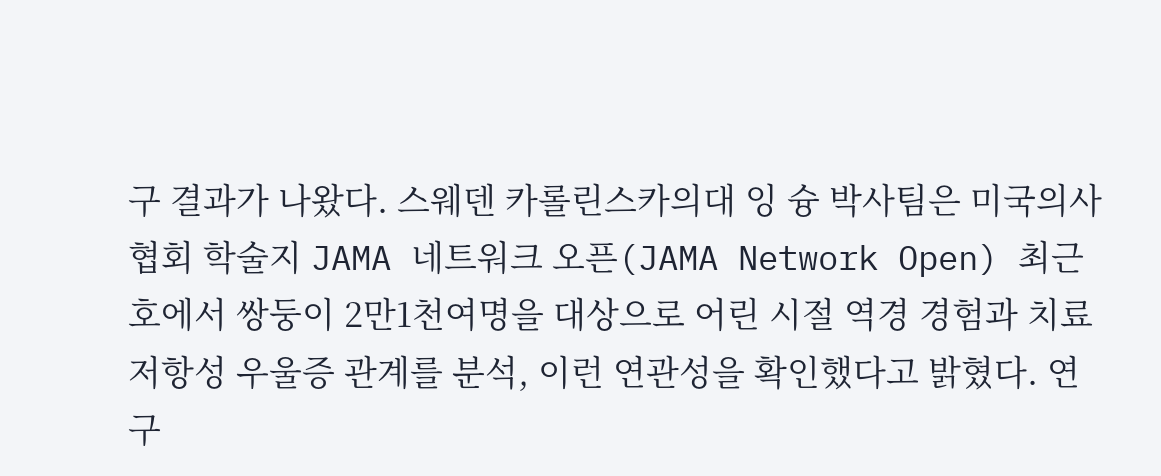구 결과가 나왔다. 스웨덴 카롤린스카의대 잉 슝 박사팀은 미국의사협회 학술지 JAMA 네트워크 오픈(JAMA Network Open) 최근호에서 쌍둥이 2만1천여명을 대상으로 어린 시절 역경 경험과 치료 저항성 우울증 관계를 분석, 이런 연관성을 확인했다고 밝혔다. 연구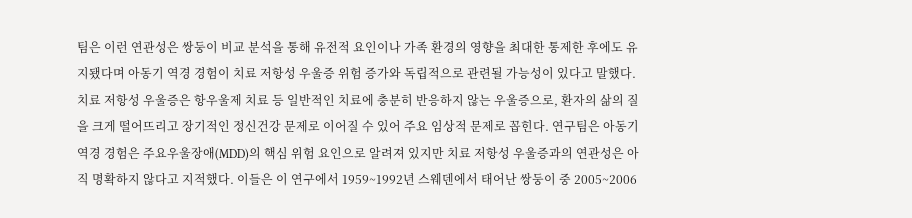팀은 이런 연관성은 쌍둥이 비교 분석을 통해 유전적 요인이나 가족 환경의 영향을 최대한 통제한 후에도 유지됐다며 아동기 역경 경험이 치료 저항성 우울증 위험 증가와 독립적으로 관련될 가능성이 있다고 말했다. 치료 저항성 우울증은 항우울제 치료 등 일반적인 치료에 충분히 반응하지 않는 우울증으로, 환자의 삶의 질을 크게 떨어뜨리고 장기적인 정신건강 문제로 이어질 수 있어 주요 임상적 문제로 꼽힌다. 연구팀은 아동기 역경 경험은 주요우울장애(MDD)의 핵심 위험 요인으로 알려져 있지만 치료 저항성 우울증과의 연관성은 아직 명확하지 않다고 지적했다. 이들은 이 연구에서 1959~1992년 스웨덴에서 태어난 쌍둥이 중 2005~2006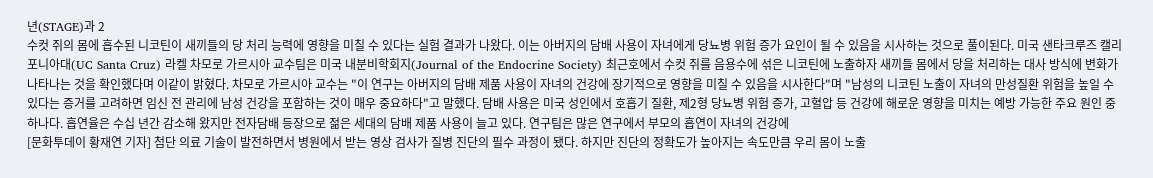년(STAGE)과 2
수컷 쥐의 몸에 흡수된 니코틴이 새끼들의 당 처리 능력에 영향을 미칠 수 있다는 실험 결과가 나왔다. 이는 아버지의 담배 사용이 자녀에게 당뇨병 위험 증가 요인이 될 수 있음을 시사하는 것으로 풀이된다. 미국 샌타크루즈 캘리포니아대(UC Santa Cruz) 라켈 차모로 가르시아 교수팀은 미국 내분비학회지(Journal of the Endocrine Society) 최근호에서 수컷 쥐를 음용수에 섞은 니코틴에 노출하자 새끼들 몸에서 당을 처리하는 대사 방식에 변화가 나타나는 것을 확인했다며 이같이 밝혔다. 차모로 가르시아 교수는 "이 연구는 아버지의 담배 제품 사용이 자녀의 건강에 장기적으로 영향을 미칠 수 있음을 시사한다"며 "남성의 니코틴 노출이 자녀의 만성질환 위험을 높일 수 있다는 증거를 고려하면 임신 전 관리에 남성 건강을 포함하는 것이 매우 중요하다"고 말했다. 담배 사용은 미국 성인에서 호흡기 질환, 제2형 당뇨병 위험 증가, 고혈압 등 건강에 해로운 영향을 미치는 예방 가능한 주요 원인 중 하나다. 흡연율은 수십 년간 감소해 왔지만 전자담배 등장으로 젊은 세대의 담배 제품 사용이 늘고 있다. 연구팀은 많은 연구에서 부모의 흡연이 자녀의 건강에
[문화투데이 황재연 기자] 첨단 의료 기술이 발전하면서 병원에서 받는 영상 검사가 질병 진단의 필수 과정이 됐다. 하지만 진단의 정확도가 높아지는 속도만큼 우리 몸이 노출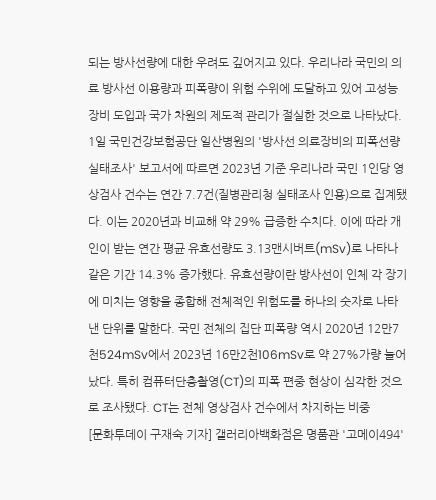되는 방사선량에 대한 우려도 깊어지고 있다. 우리나라 국민의 의료 방사선 이용량과 피폭량이 위험 수위에 도달하고 있어 고성능 장비 도입과 국가 차원의 제도적 관리가 절실한 것으로 나타났다. 1일 국민건강보험공단 일산병원의 '방사선 의료장비의 피폭선량 실태조사' 보고서에 따르면 2023년 기준 우리나라 국민 1인당 영상검사 건수는 연간 7.7건(질병관리청 실태조사 인용)으로 집계됐다. 이는 2020년과 비교해 약 29% 급증한 수치다. 이에 따라 개인이 받는 연간 평균 유효선량도 3.13맨시버트(mSv)로 나타나 같은 기간 14.3% 증가했다. 유효선량이란 방사선이 인체 각 장기에 미치는 영향을 종합해 전체적인 위험도를 하나의 숫자로 나타낸 단위를 말한다. 국민 전체의 집단 피폭량 역시 2020년 12만7천524mSv에서 2023년 16만2천106mSv로 약 27%가량 늘어났다. 특히 컴퓨터단층촬영(CT)의 피폭 편중 현상이 심각한 것으로 조사됐다. CT는 전체 영상검사 건수에서 차지하는 비중
[문화투데이 구재숙 기자] 갤러리아백화점은 명품관 '고메이494'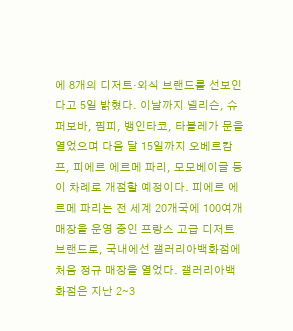에 8개의 디저트·외식 브랜드를 선보인다고 5일 밝혔다. 이날까지 넬리슨, 슈퍼보바, 핌피, 뱅인타코, 타블레가 문을 열었으며 다음 달 15일까지 오베르캄프, 피에르 에르메 파리, 모모베이글 등이 차례로 개점할 예정이다. 피에르 에르메 파리는 전 세계 20개국에 100여개 매장을 운영 중인 프랑스 고급 디저트 브랜드로, 국내에선 갤러리아백화점에 처음 정규 매장을 열었다. 갤러리아백화점은 지난 2∼3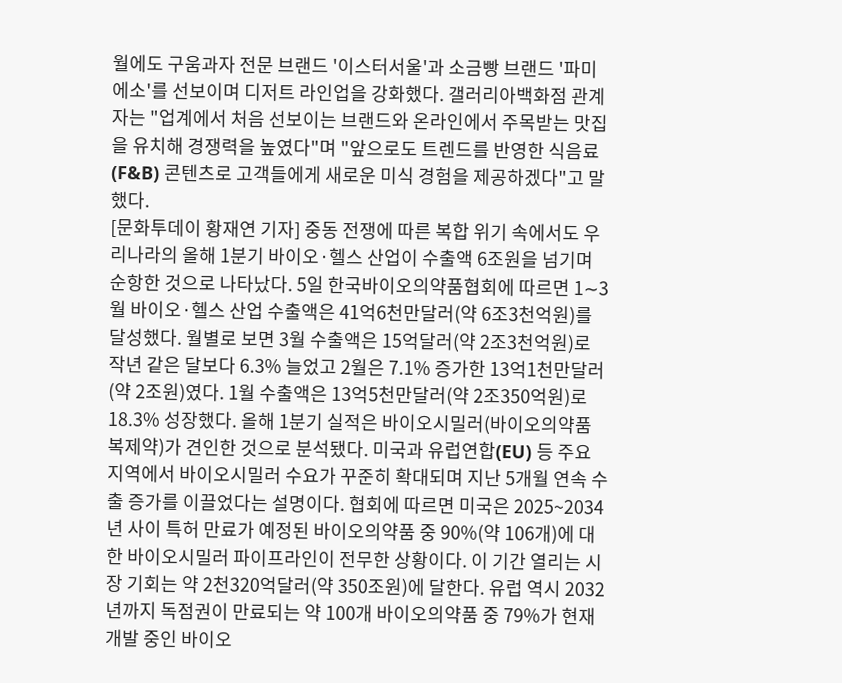월에도 구움과자 전문 브랜드 '이스터서울'과 소금빵 브랜드 '파미에소'를 선보이며 디저트 라인업을 강화했다. 갤러리아백화점 관계자는 "업계에서 처음 선보이는 브랜드와 온라인에서 주목받는 맛집을 유치해 경쟁력을 높였다"며 "앞으로도 트렌드를 반영한 식음료(F&B) 콘텐츠로 고객들에게 새로운 미식 경험을 제공하겠다"고 말했다.
[문화투데이 황재연 기자] 중동 전쟁에 따른 복합 위기 속에서도 우리나라의 올해 1분기 바이오·헬스 산업이 수출액 6조원을 넘기며 순항한 것으로 나타났다. 5일 한국바이오의약품협회에 따르면 1∼3월 바이오·헬스 산업 수출액은 41억6천만달러(약 6조3천억원)를 달성했다. 월별로 보면 3월 수출액은 15억달러(약 2조3천억원)로 작년 같은 달보다 6.3% 늘었고 2월은 7.1% 증가한 13억1천만달러(약 2조원)였다. 1월 수출액은 13억5천만달러(약 2조350억원)로 18.3% 성장했다. 올해 1분기 실적은 바이오시밀러(바이오의약품 복제약)가 견인한 것으로 분석됐다. 미국과 유럽연합(EU) 등 주요 지역에서 바이오시밀러 수요가 꾸준히 확대되며 지난 5개월 연속 수출 증가를 이끌었다는 설명이다. 협회에 따르면 미국은 2025~2034년 사이 특허 만료가 예정된 바이오의약품 중 90%(약 106개)에 대한 바이오시밀러 파이프라인이 전무한 상황이다. 이 기간 열리는 시장 기회는 약 2천320억달러(약 350조원)에 달한다. 유럽 역시 2032년까지 독점권이 만료되는 약 100개 바이오의약품 중 79%가 현재 개발 중인 바이오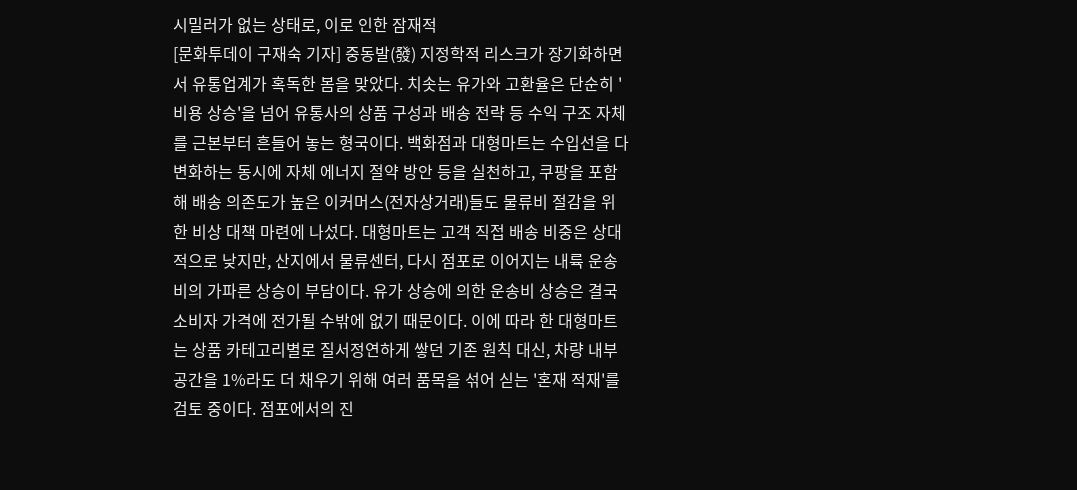시밀러가 없는 상태로, 이로 인한 잠재적
[문화투데이 구재숙 기자] 중동발(發) 지정학적 리스크가 장기화하면서 유통업계가 혹독한 봄을 맞았다. 치솟는 유가와 고환율은 단순히 '비용 상승'을 넘어 유통사의 상품 구성과 배송 전략 등 수익 구조 자체를 근본부터 흔들어 놓는 형국이다. 백화점과 대형마트는 수입선을 다변화하는 동시에 자체 에너지 절약 방안 등을 실천하고, 쿠팡을 포함해 배송 의존도가 높은 이커머스(전자상거래)들도 물류비 절감을 위한 비상 대책 마련에 나섰다. 대형마트는 고객 직접 배송 비중은 상대적으로 낮지만, 산지에서 물류센터, 다시 점포로 이어지는 내륙 운송비의 가파른 상승이 부담이다. 유가 상승에 의한 운송비 상승은 결국 소비자 가격에 전가될 수밖에 없기 때문이다. 이에 따라 한 대형마트는 상품 카테고리별로 질서정연하게 쌓던 기존 원칙 대신, 차량 내부 공간을 1%라도 더 채우기 위해 여러 품목을 섞어 싣는 '혼재 적재'를 검토 중이다. 점포에서의 진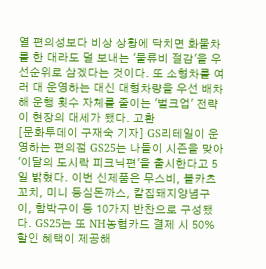열 편의성보다 비상 상황에 닥치면 화물차를 한 대라도 덜 보내는 '물류비 절감'을 우선순위로 삼겠다는 것이다. 또 소형차를 여러 대 운영하는 대신 대형차량을 우선 배차해 운행 횟수 자체를 줄이는 '벌크업' 전략이 현장의 대세가 됐다. 고환
[문화투데이 구재숙 기자] GS리테일이 운영하는 편의점 GS25는 나들이 시즌을 맞아 '이달의 도시락 피크닉편'을 출시한다고 5일 밝혔다. 이번 신제품은 무스비, 볼카츠꼬치, 미니 등심돈까스, 칼집돼지양념구이, 함박구이 등 10가지 반찬으로 구성됐다. GS25는 또 NH농협카드 결제 시 50% 할인 혜택이 제공해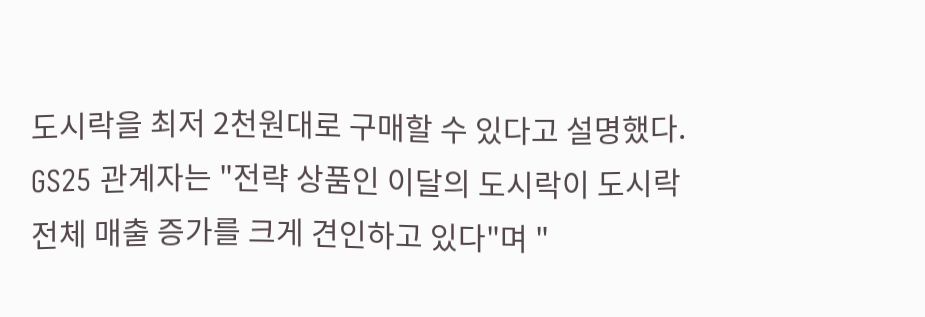도시락을 최저 2천원대로 구매할 수 있다고 설명했다. GS25 관계자는 "전략 상품인 이달의 도시락이 도시락 전체 매출 증가를 크게 견인하고 있다"며 "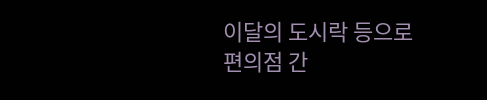이달의 도시락 등으로 편의점 간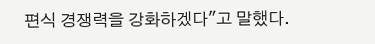편식 경쟁력을 강화하겠다"고 말했다.